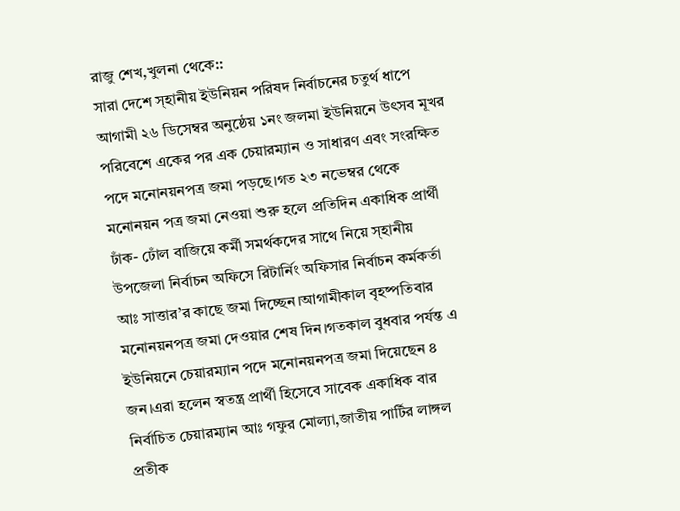রাজু শেখ,খুলনা থেকে::
সারা দেশে স্হানীয় ইউনিয়ন পরিষদ নির্বাচনের চতুর্থ ধাপে আগামী ২৬ ডিসেম্বর অনুষ্ঠেয় ১নং জলমা ইউনিয়নে উৎসব মূখর পরিবেশে একের পর এক চেয়ারম্যান ও সাধারণ এবং সংরক্ষিত পদে মনোনয়নপত্র জমা পড়ছে।গত ২৩ নভেম্বর থেকে মনোনয়ন পত্র জমা নেওয়া শুরু হলে প্রতিদিন একাধিক প্রার্থী ঢাঁক- ঢোঁল বাজিয়ে কর্মী সমর্থকদের সাথে নিয়ে স্হানীয় উপজেলা নির্বাচন অফিসে রিটার্নিং অফিসার নির্বাচন কর্মকর্তা আঃ সাত্তার’র কাছে জমা দিচ্ছেন।আগামীকাল বৃহষ্পতিবার মনোনয়নপত্র জমা দেওয়ার শেষ দিন।গতকাল বুধবার পর্যন্ত এ ইউনিয়নে চেয়ারম্যান পদে মনোনয়নপত্র জমা দিয়েছেন ৪ জন।এরা হলেন স্বতন্ত্র প্রার্থী হিসেবে সাবেক একাধিক বার নির্বাচিত চেয়ারম্যান আঃ গফুর মোল্যা,জাতীয় পার্টির লাঙ্গল প্রতীক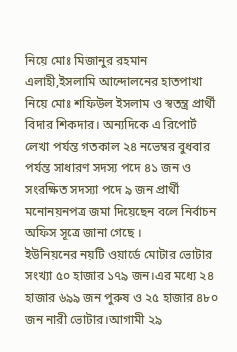নিয়ে মোঃ মিজানুর রহমান এলাহী,ইসলামি আন্দোলনের হাতপাখা নিয়ে মোঃ শফিউল ইসলাম ও স্বতন্ত্র প্রার্থী বিদার শিকদার। অন্যদিকে এ রিপোর্ট লেখা পর্যন্ত গতকাল ২৪ নভেম্বর বুধবার পর্যন্ত সাধারণ সদস্য পদে ৪১ জন ও সংরক্ষিত সদস্যা পদে ৯ জন প্রার্থী মনোনয়নপত্র জমা দিয়েছেন বলে নির্বাচন অফিস সূত্রে জানা গেছে ।
ইউনিয়নের নয়টি ওয়ার্ডে মোটার ভোটার সংখ্যা ৫০ হাজার ১৭৯ জন।এর মধ্যে ২৪ হাজার ৬৯৯ জন পুরুষ ও ২৫ হাজার ৪৮০ জন নারী ভোটার।আগামী ২৯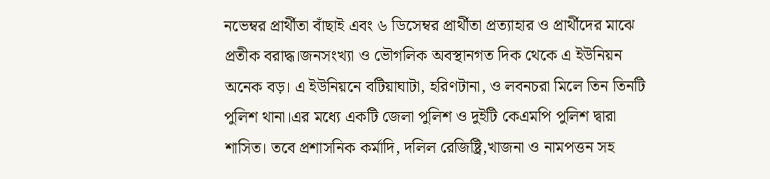নভেম্বর প্রার্থীতা বাঁছাই এবং ৬ ডিসেম্বর প্রার্থীতা প্রত্যাহার ও প্রার্থীদের মাঝে প্রতীক বরাদ্ধ।জনসংখ্যা ও ভৌগলিক অবস্থানগত দিক থেকে এ ইউনিয়ন অনেক বড়। এ ইউনিয়নে বটিয়াঘাটা, হরিণটানা, ও লবনচরা মিলে তিন তিনটি পুলিশ থানা।এর মধ্যে একটি জেলা পুলিশ ও দুইটি কেএমপি পুলিশ দ্বারা শাসিত। তবে প্রশাসনিক কর্মাদি, দলিল রেজিষ্ট্রি,খাজনা ও নামপত্তন সহ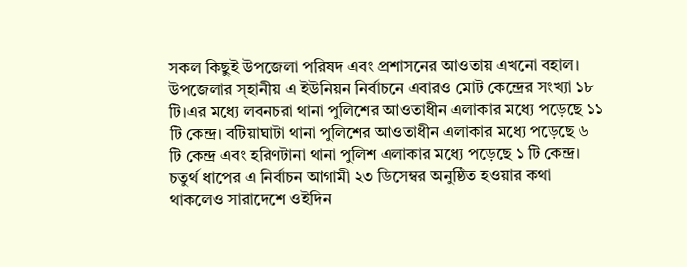সকল কিছুই উপজেলা পরিষদ এবং প্রশাসনের আওতায় এখনো বহাল। উপজেলার স্হানীয় এ ইউনিয়ন নির্বাচনে এবারও মোট কেন্দ্রের সংখ্যা ১৮ টি।এর মধ্যে লবনচরা থানা পুলিশের আওতাধীন এলাকার মধ্যে পড়েছে ১১ টি কেন্দ্র। বটিয়াঘাটা থানা পুলিশের আওতাধীন এলাকার মধ্যে পড়েছে ৬ টি কেন্দ্র এবং হরিণটানা থানা পুলিশ এলাকার মধ্যে পড়েছে ১ টি কেন্দ্র। চতুর্থ ধাপের এ নির্বাচন আগামী ২৩ ডিসেম্বর অনুষ্ঠিত হওয়ার কথা থাকলেও সারাদেশে ওইদিন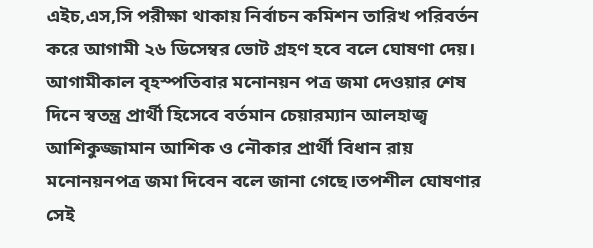এইচ,এস,সি পরীক্ষা থাকায় নির্বাচন কমিশন তারিখ পরিবর্তন করে আগামী ২৬ ডিসেম্বর ভোট গ্রহণ হবে বলে ঘোষণা দেয়। আগামীকাল বৃহস্পতিবার মনোনয়ন পত্র জমা দেওয়ার শেষ দিনে স্বতন্ত্র প্রার্থী হিসেবে বর্তমান চেয়ারম্যান আলহাজ্ব আশিকুজ্জামান আশিক ও নৌকার প্রার্থী বিধান রায় মনোনয়নপত্র জমা দিবেন বলে জানা গেছে।তপশীল ঘোষণার সেই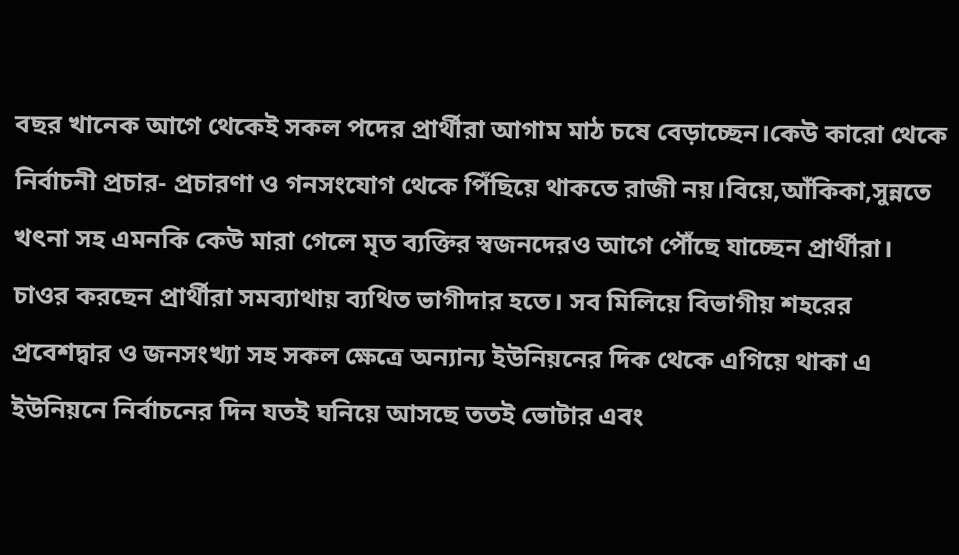বছর খানেক আগে থেকেই সকল পদের প্রার্থীরা আগাম মাঠ চষে বেড়াচ্ছেন।কেউ কারো থেকে নির্বাচনী প্রচার- প্রচারণা ও গনসংযোগ থেকে পিঁছিয়ে থাকতে রাজী নয়।বিয়ে,আঁকিকা,সুন্নতে খৎনা সহ এমনকি কেউ মারা গেলে মৃত ব্যক্তির স্বজনদেরও আগে পৌঁছে যাচ্ছেন প্রার্থীরা। চাওর করছেন প্রার্থীরা সমব্যাথায় ব্যথিত ভাগীদার হতে। সব মিলিয়ে বিভাগীয় শহরের প্রবেশদ্বার ও জনসংখ্যা সহ সকল ক্ষেত্রে অন্যান্য ইউনিয়নের দিক থেকে এগিয়ে থাকা এ ইউনিয়নে নির্বাচনের দিন যতই ঘনিয়ে আসছে ততই ভোটার এবং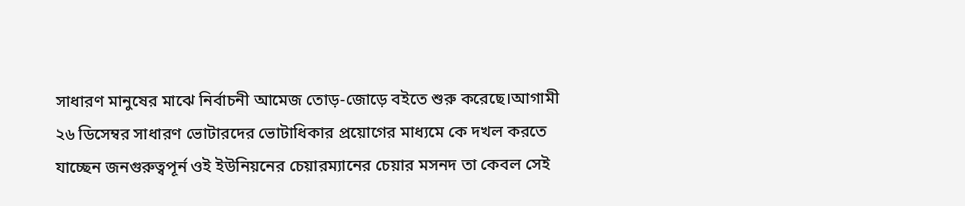সাধারণ মানুষের মাঝে নির্বাচনী আমেজ তোড়-জোড়ে বইতে শুরু করেছে।আগামী ২৬ ডিসেম্বর সাধারণ ভোটারদের ভোটাধিকার প্রয়োগের মাধ্যমে কে দখল করতে যাচ্ছেন জনগুরুত্বপূর্ন ওই ইউনিয়নের চেয়ারম্যানের চেয়ার মসনদ তা কেবল সেই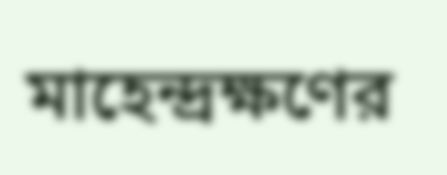মাহেন্দ্রক্ষণের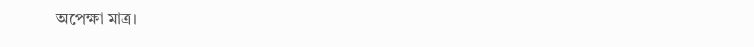অপেক্ষা মাত্র।